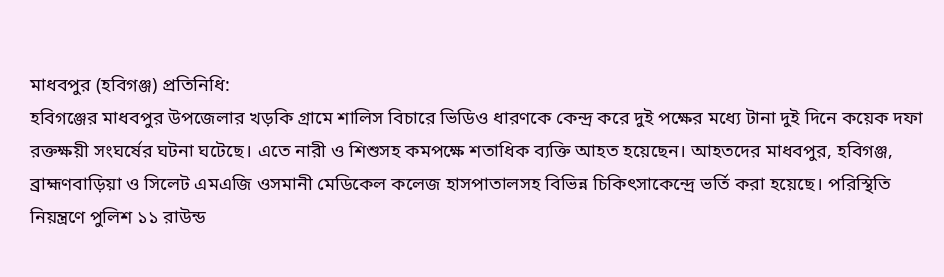মাধবপুর (হবিগঞ্জ) প্রতিনিধি:
হবিগঞ্জের মাধবপুর উপজেলার খড়কি গ্রামে শালিস বিচারে ভিডিও ধারণকে কেন্দ্র করে দুই পক্ষের মধ্যে টানা দুই দিনে কয়েক দফা রক্তক্ষয়ী সংঘর্ষের ঘটনা ঘটেছে। এতে নারী ও শিশুসহ কমপক্ষে শতাধিক ব্যক্তি আহত হয়েছেন। আহতদের মাধবপুর, হবিগঞ্জ, ব্রাহ্মণবাড়িয়া ও সিলেট এমএজি ওসমানী মেডিকেল কলেজ হাসপাতালসহ বিভিন্ন চিকিৎসাকেন্দ্রে ভর্তি করা হয়েছে। পরিস্থিতি নিয়ন্ত্রণে পুলিশ ১১ রাউন্ড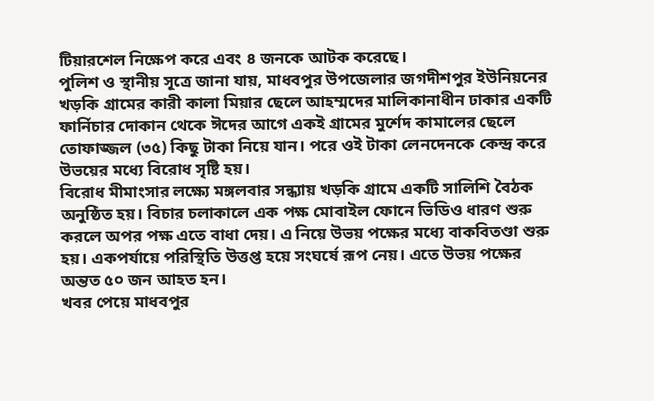টিয়ারশেল নিক্ষেপ করে এবং ৪ জনকে আটক করেছে।
পুলিশ ও স্থানীয় সূত্রে জানা যায়, মাধবপুর উপজেলার জগদীশপুর ইউনিয়নের খড়কি গ্রামের কারী কালা মিয়ার ছেলে আহম্মদের মালিকানাধীন ঢাকার একটি ফার্নিচার দোকান থেকে ঈদের আগে একই গ্রামের মুর্শেদ কামালের ছেলে তোফাজ্জল (৩৫) কিছু টাকা নিয়ে যান। পরে ওই টাকা লেনদেনকে কেন্দ্র করে উভয়ের মধ্যে বিরোধ সৃষ্টি হয়।
বিরোধ মীমাংসার লক্ষ্যে মঙ্গলবার সন্ধ্যায় খড়কি গ্রামে একটি সালিশি বৈঠক অনুষ্ঠিত হয়। বিচার চলাকালে এক পক্ষ মোবাইল ফোনে ভিডিও ধারণ শুরু করলে অপর পক্ষ এতে বাধা দেয়। এ নিয়ে উভয় পক্ষের মধ্যে বাকবিতণ্ডা শুরু হয়। একপর্যায়ে পরিস্থিতি উত্তপ্ত হয়ে সংঘর্ষে রূপ নেয়। এতে উভয় পক্ষের অন্তত ৫০ জন আহত হন।
খবর পেয়ে মাধবপুর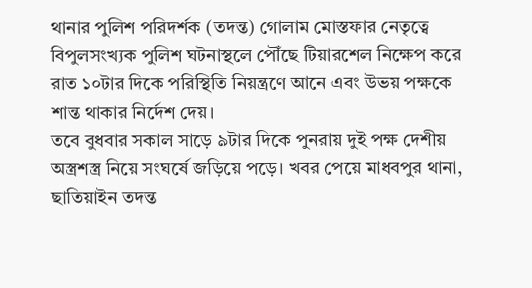থানার পুলিশ পরিদর্শক (তদন্ত) গোলাম মোস্তফার নেতৃত্বে বিপুলসংখ্যক পুলিশ ঘটনাস্থলে পৌঁছে টিয়ারশেল নিক্ষেপ করে রাত ১০টার দিকে পরিস্থিতি নিয়ন্ত্রণে আনে এবং উভয় পক্ষকে শান্ত থাকার নির্দেশ দেয়।
তবে বুধবার সকাল সাড়ে ৯টার দিকে পুনরায় দুই পক্ষ দেশীয় অস্ত্রশস্ত্র নিয়ে সংঘর্ষে জড়িয়ে পড়ে। খবর পেয়ে মাধবপুর থানা, ছাতিয়াইন তদন্ত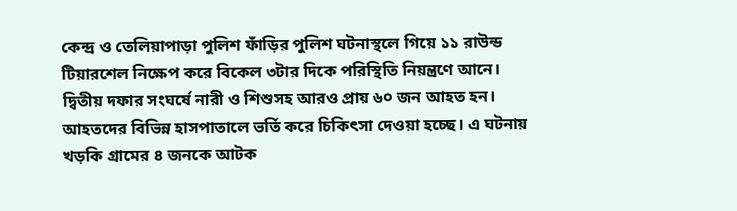কেন্দ্র ও তেলিয়াপাড়া পুলিশ ফাঁড়ির পুলিশ ঘটনাস্থলে গিয়ে ১১ রাউন্ড টিয়ারশেল নিক্ষেপ করে বিকেল ৩টার দিকে পরিস্থিতি নিয়ন্ত্রণে আনে।
দ্বিতীয় দফার সংঘর্ষে নারী ও শিশুসহ আরও প্রায় ৬০ জন আহত হন। আহতদের বিভিন্ন হাসপাতালে ভর্তি করে চিকিৎসা দেওয়া হচ্ছে। এ ঘটনায় খড়কি গ্রামের ৪ জনকে আটক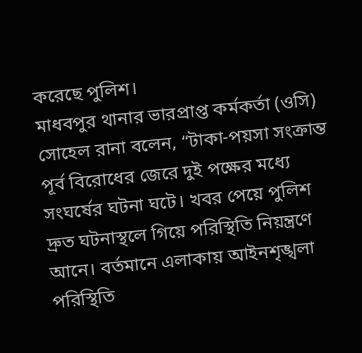করেছে পুলিশ।
মাধবপুর থানার ভারপ্রাপ্ত কর্মকর্তা (ওসি) সোহেল রানা বলেন, “টাকা-পয়সা সংক্রান্ত পূর্ব বিরোধের জেরে দুই পক্ষের মধ্যে সংঘর্ষের ঘটনা ঘটে। খবর পেয়ে পুলিশ দ্রুত ঘটনাস্থলে গিয়ে পরিস্থিতি নিয়ন্ত্রণে আনে। বর্তমানে এলাকায় আইনশৃঙ্খলা পরিস্থিতি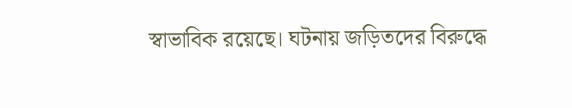স্বাভাবিক রয়েছে। ঘটনায় জড়িতদের বিরুদ্ধে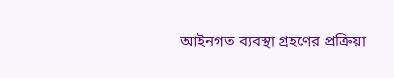আইনগত ব্যবস্থা গ্রহণের প্রক্রিয়া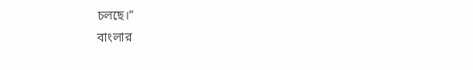চলছে।”
বাংলার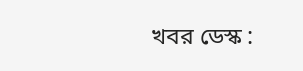খবর ডেস্ক :